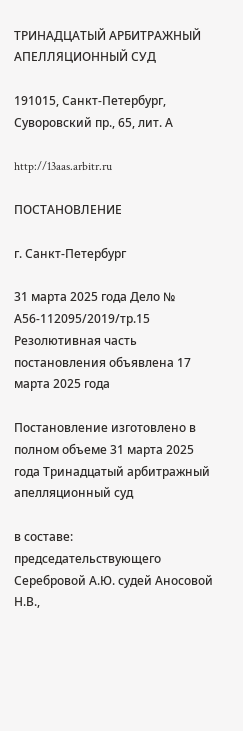ТРИНАДЦАТЫЙ АРБИТРАЖНЫЙ АПЕЛЛЯЦИОННЫЙ СУД

191015, Санкт-Петербург, Суворовский пр., 65, лит. А

http://13aas.arbitr.ru

ПОСТАНОВЛЕНИЕ

г. Санкт-Петербург

31 марта 2025 года Дело № А56-112095/2019/тр.15 Резолютивная часть постановления объявлена 17 марта 2025 года

Постановление изготовлено в полном объеме 31 марта 2025 года Тринадцатый арбитражный апелляционный суд

в составе: председательствующего Серебровой А.Ю. судей Аносовой Н.В.,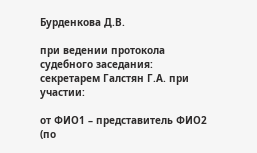Бурденкова Д.В.

при ведении протокола судебного заседания: секретарем Галстян Г.А. при участии:

от ФИО1 – представитель ФИО2 (по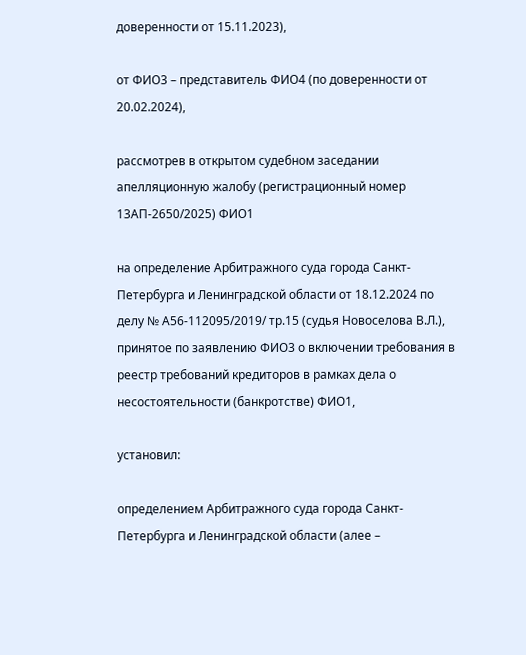доверенности от 15.11.2023),

от ФИО3 – представитель ФИО4 (по доверенности от 20.02.2024),

рассмотрев в открытом судебном заседании апелляционную жалобу (регистрационный номер 13АП-2650/2025) ФИО1

на определение Арбитражного суда города Санкт-Петербурга и Ленинградской области от 18.12.2024 по делу № А56-112095/2019/ тр.15 (судья Новоселова В.Л.), принятое по заявлению ФИО3 о включении требования в реестр требований кредиторов в рамках дела о несостоятельности (банкротстве) ФИО1,

установил:

определением Арбитражного суда города Санкт-Петербурга и Ленинградской области (алее –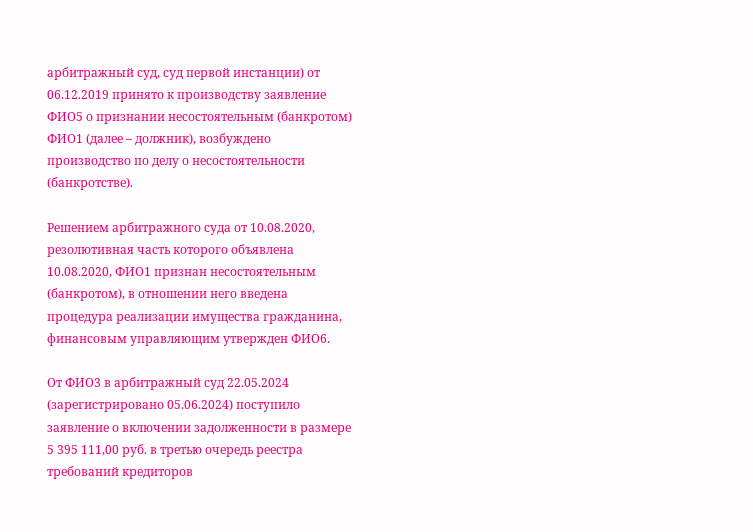арбитражный суд, суд первой инстанции) от 06.12.2019 принято к производству заявление ФИО5 о признании несостоятельным (банкротом) ФИО1 (далее – должник), возбуждено производство по делу о несостоятельности (банкротстве).

Решением арбитражного суда от 10.08.2020, резолютивная часть которого объявлена 10.08.2020, ФИО1 признан несостоятельным (банкротом), в отношении него введена процедура реализации имущества гражданина, финансовым управляющим утвержден ФИО6.

От ФИО3 в арбитражный суд 22.05.2024 (зарегистрировано 05.06.2024) поступило заявление о включении задолженности в размере 5 395 111,00 руб. в третью очередь реестра требований кредиторов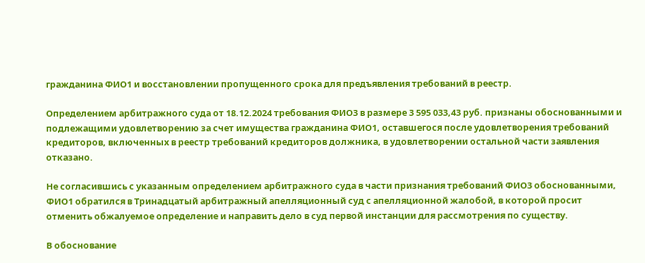гражданина ФИО1 и восстановлении пропущенного срока для предъявления требований в реестр.

Определением арбитражного суда от 18.12.2024 требования ФИО3 в размере 3 595 033,43 руб. признаны обоснованными и подлежащими удовлетворению за счет имущества гражданина ФИО1, оставшегося после удовлетворения требований кредиторов, включенных в реестр требований кредиторов должника, в удовлетворении остальной части заявления отказано.

Не согласившись с указанным определением арбитражного суда в части признания требований ФИО3 обоснованными, ФИО1 обратился в Тринадцатый арбитражный апелляционный суд с апелляционной жалобой, в которой просит отменить обжалуемое определение и направить дело в суд первой инстанции для рассмотрения по существу.

В обоснование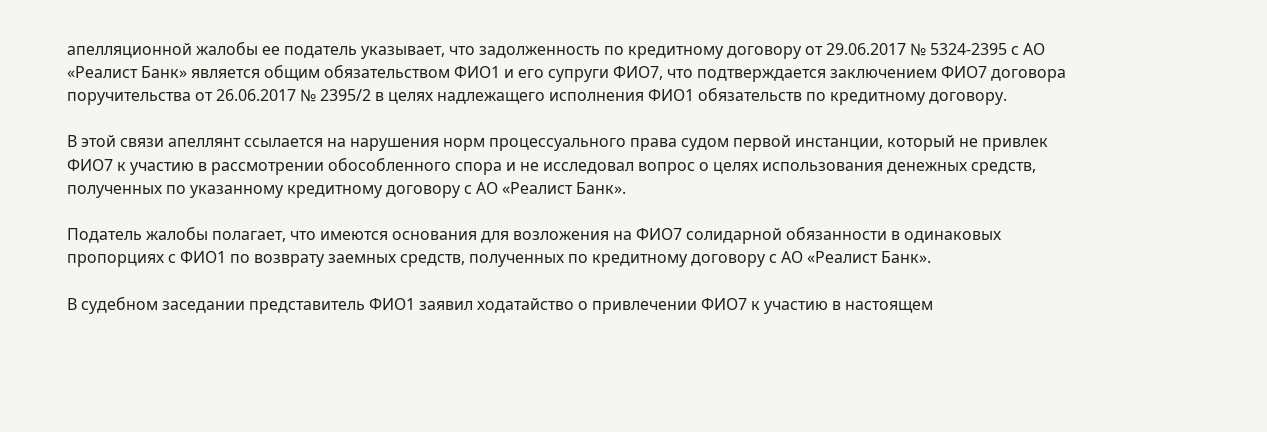апелляционной жалобы ее податель указывает, что задолженность по кредитному договору от 29.06.2017 № 5324-2395 с АО «Реалист Банк» является общим обязательством ФИО1 и его супруги ФИО7, что подтверждается заключением ФИО7 договора поручительства от 26.06.2017 № 2395/2 в целях надлежащего исполнения ФИО1 обязательств по кредитному договору.

В этой связи апеллянт ссылается на нарушения норм процессуального права судом первой инстанции, который не привлек ФИО7 к участию в рассмотрении обособленного спора и не исследовал вопрос о целях использования денежных средств, полученных по указанному кредитному договору с АО «Реалист Банк».

Податель жалобы полагает, что имеются основания для возложения на ФИО7 солидарной обязанности в одинаковых пропорциях с ФИО1 по возврату заемных средств, полученных по кредитному договору с АО «Реалист Банк».

В судебном заседании представитель ФИО1 заявил ходатайство о привлечении ФИО7 к участию в настоящем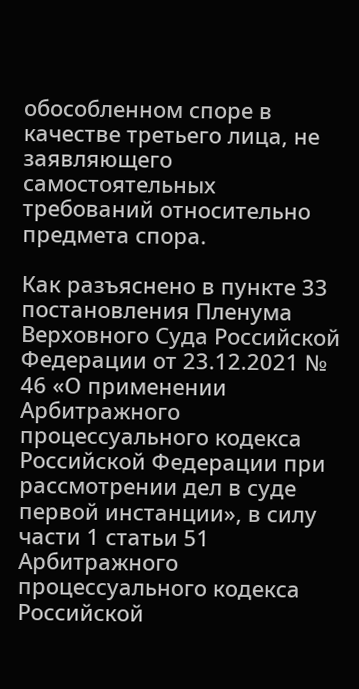обособленном споре в качестве третьего лица, не заявляющего самостоятельных требований относительно предмета спора.

Как разъяснено в пункте 33 постановления Пленума Верховного Суда Российской Федерации от 23.12.2021 № 46 «О применении Арбитражного процессуального кодекса Российской Федерации при рассмотрении дел в суде первой инстанции», в силу части 1 статьи 51 Арбитражного процессуального кодекса Российской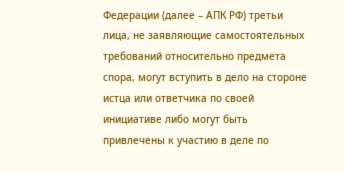Федерации (далее – АПК РФ) третьи лица, не заявляющие самостоятельных требований относительно предмета спора, могут вступить в дело на стороне истца или ответчика по своей инициативе либо могут быть привлечены к участию в деле по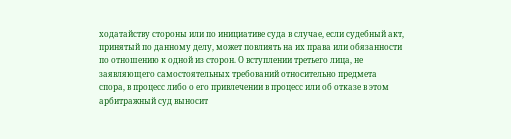ходатайству стороны или по инициативе суда в случае, если судебный акт, принятый по данному делу, может повлиять на их права или обязанности по отношению к одной из сторон. О вступлении третьего лица, не заявляющего самостоятельных требований относительно предмета спора, в процесс либо о его привлечении в процесс или об отказе в этом арбитражный суд выносит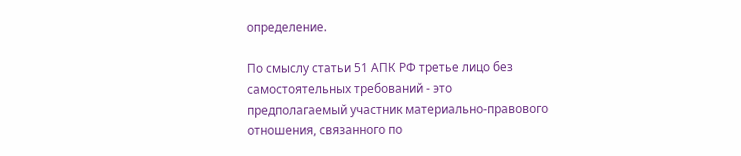определение.

По смыслу статьи 51 АПК РФ третье лицо без самостоятельных требований - это предполагаемый участник материально-правового отношения, связанного по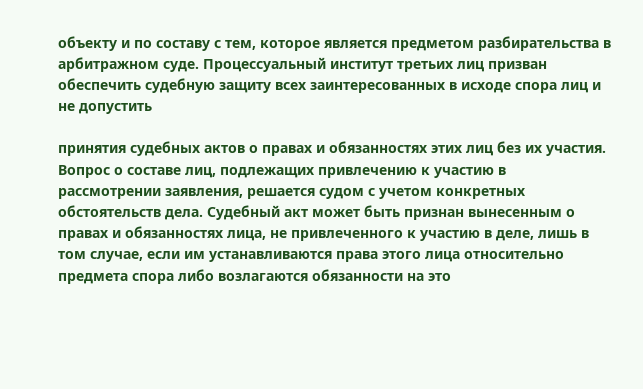объекту и по составу с тем, которое является предметом разбирательства в арбитражном суде. Процессуальный институт третьих лиц призван обеспечить судебную защиту всех заинтересованных в исходе спора лиц и не допустить

принятия судебных актов о правах и обязанностях этих лиц без их участия. Вопрос о составе лиц, подлежащих привлечению к участию в рассмотрении заявления, решается судом с учетом конкретных обстоятельств дела. Судебный акт может быть признан вынесенным о правах и обязанностях лица, не привлеченного к участию в деле, лишь в том случае, если им устанавливаются права этого лица относительно предмета спора либо возлагаются обязанности на это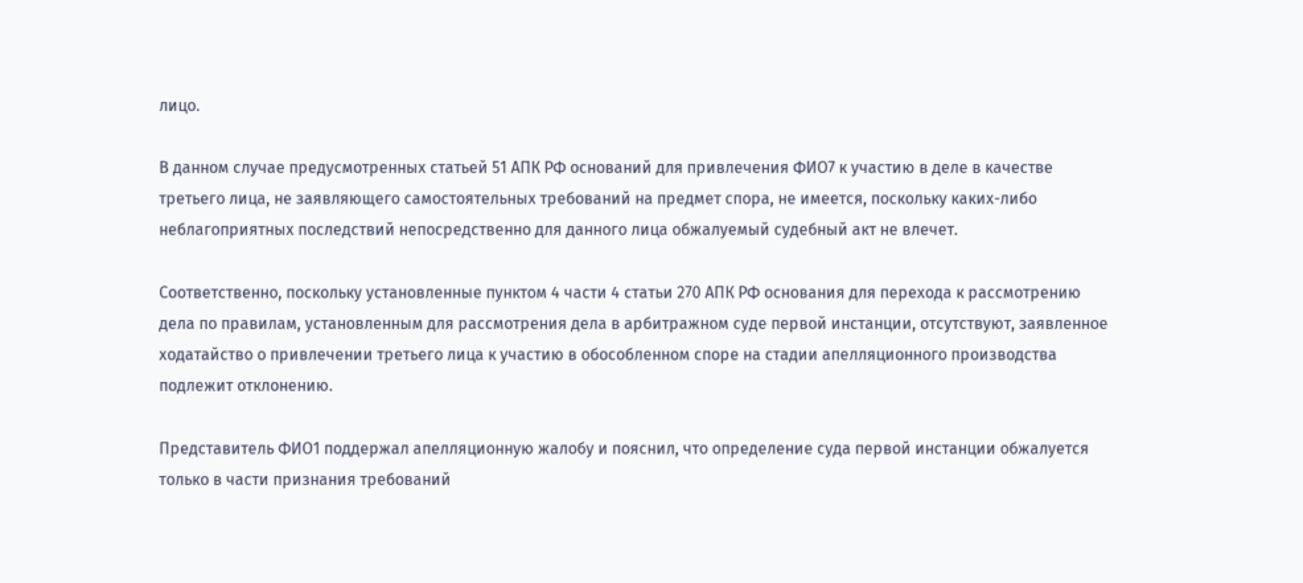лицо.

В данном случае предусмотренных статьей 51 АПК РФ оснований для привлечения ФИО7 к участию в деле в качестве третьего лица, не заявляющего самостоятельных требований на предмет спора, не имеется, поскольку каких-либо неблагоприятных последствий непосредственно для данного лица обжалуемый судебный акт не влечет.

Соответственно, поскольку установленные пунктом 4 части 4 статьи 270 АПК РФ основания для перехода к рассмотрению дела по правилам, установленным для рассмотрения дела в арбитражном суде первой инстанции, отсутствуют, заявленное ходатайство о привлечении третьего лица к участию в обособленном споре на стадии апелляционного производства подлежит отклонению.

Представитель ФИО1 поддержал апелляционную жалобу и пояснил, что определение суда первой инстанции обжалуется только в части признания требований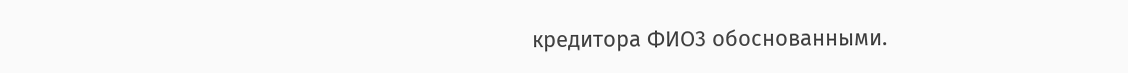кредитора ФИО3 обоснованными.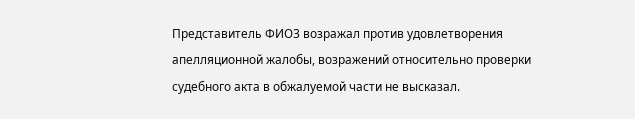Представитель ФИО3 возражал против удовлетворения апелляционной жалобы, возражений относительно проверки судебного акта в обжалуемой части не высказал.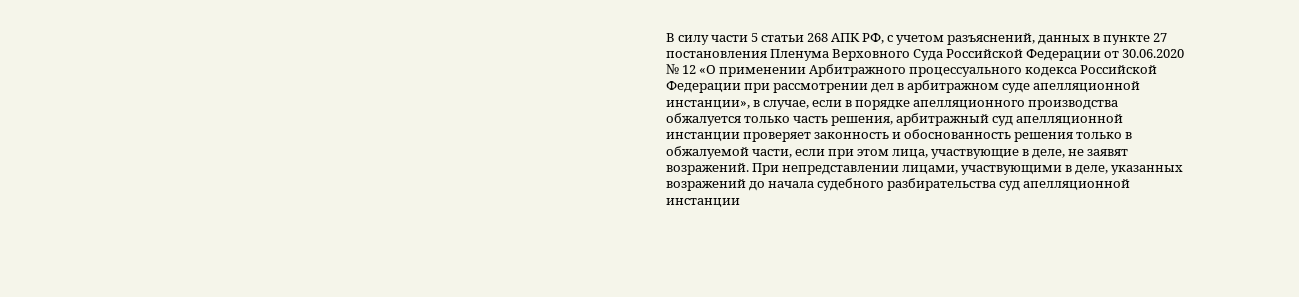В силу части 5 статьи 268 АПК РФ, с учетом разъяснений, данных в пункте 27 постановления Пленума Верховного Суда Российской Федерации от 30.06.2020 № 12 «О применении Арбитражного процессуального кодекса Российской Федерации при рассмотрении дел в арбитражном суде апелляционной инстанции», в случае, если в порядке апелляционного производства обжалуется только часть решения, арбитражный суд апелляционной инстанции проверяет законность и обоснованность решения только в обжалуемой части, если при этом лица, участвующие в деле, не заявят возражений. При непредставлении лицами, участвующими в деле, указанных возражений до начала судебного разбирательства суд апелляционной инстанции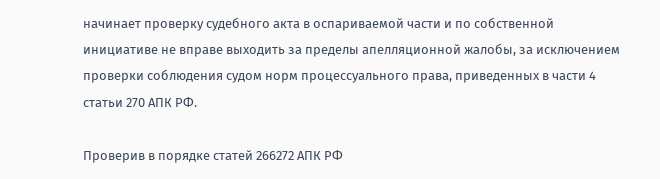начинает проверку судебного акта в оспариваемой части и по собственной инициативе не вправе выходить за пределы апелляционной жалобы, за исключением проверки соблюдения судом норм процессуального права, приведенных в части 4 статьи 270 АПК РФ.

Проверив в порядке статей 266272 АПК РФ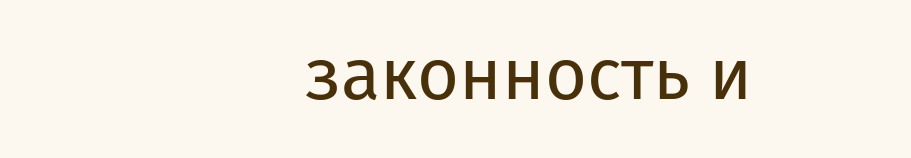законность и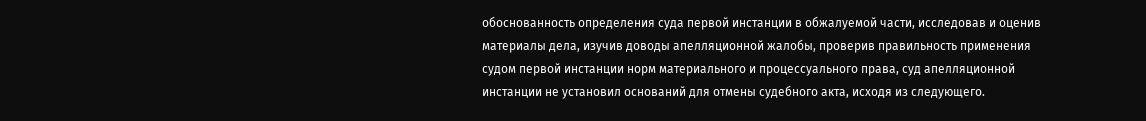обоснованность определения суда первой инстанции в обжалуемой части, исследовав и оценив материалы дела, изучив доводы апелляционной жалобы, проверив правильность применения судом первой инстанции норм материального и процессуального права, суд апелляционной инстанции не установил оснований для отмены судебного акта, исходя из следующего.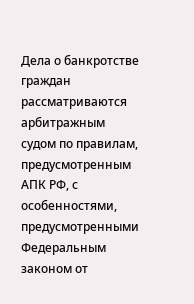Дела о банкротстве граждан рассматриваются арбитражным судом по правилам, предусмотренным АПК РФ, с особенностями, предусмотренными Федеральным законом от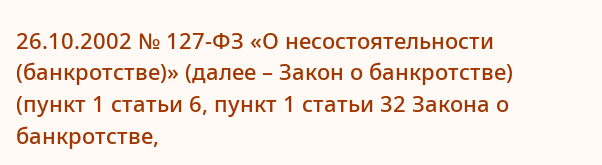26.10.2002 № 127-ФЗ «О несостоятельности (банкротстве)» (далее – Закон о банкротстве) (пункт 1 статьи 6, пункт 1 статьи 32 Закона о банкротстве,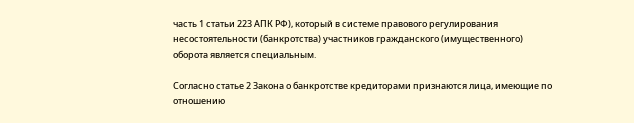часть 1 статьи 223 АПК РФ), который в системе правового регулирования несостоятельности (банкротства) участников гражданского (имущественного) оборота является специальным.

Согласно статье 2 Закона о банкротстве кредиторами признаются лица, имеющие по отношению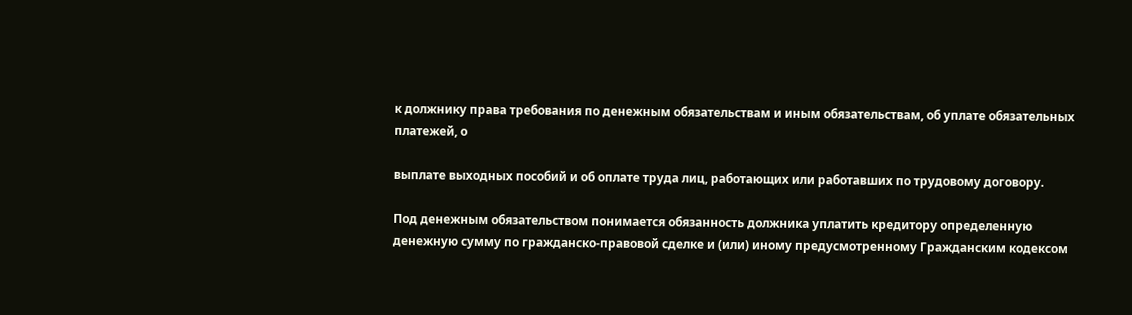к должнику права требования по денежным обязательствам и иным обязательствам, об уплате обязательных платежей, о

выплате выходных пособий и об оплате труда лиц, работающих или работавших по трудовому договору.

Под денежным обязательством понимается обязанность должника уплатить кредитору определенную денежную сумму по гражданско-правовой сделке и (или) иному предусмотренному Гражданским кодексом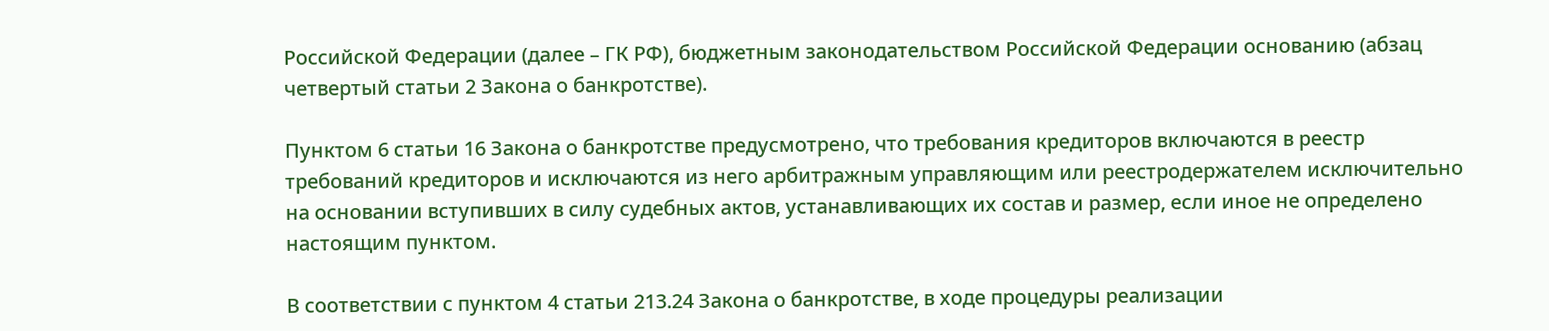Российской Федерации (далее – ГК РФ), бюджетным законодательством Российской Федерации основанию (абзац четвертый статьи 2 Закона о банкротстве).

Пунктом 6 статьи 16 Закона о банкротстве предусмотрено, что требования кредиторов включаются в реестр требований кредиторов и исключаются из него арбитражным управляющим или реестродержателем исключительно на основании вступивших в силу судебных актов, устанавливающих их состав и размер, если иное не определено настоящим пунктом.

В соответствии с пунктом 4 статьи 213.24 Закона о банкротстве, в ходе процедуры реализации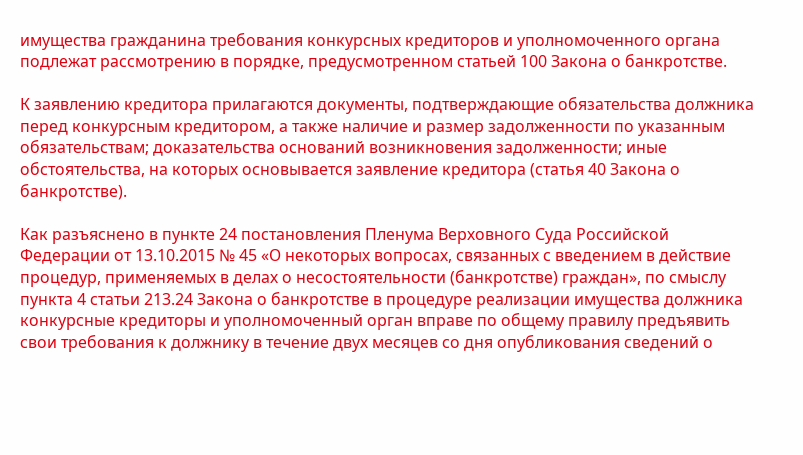имущества гражданина требования конкурсных кредиторов и уполномоченного органа подлежат рассмотрению в порядке, предусмотренном статьей 100 Закона о банкротстве.

К заявлению кредитора прилагаются документы, подтверждающие обязательства должника перед конкурсным кредитором, а также наличие и размер задолженности по указанным обязательствам; доказательства оснований возникновения задолженности; иные обстоятельства, на которых основывается заявление кредитора (статья 40 Закона о банкротстве).

Как разъяснено в пункте 24 постановления Пленума Верховного Суда Российской Федерации от 13.10.2015 № 45 «О некоторых вопросах, связанных с введением в действие процедур, применяемых в делах о несостоятельности (банкротстве) граждан», по смыслу пункта 4 статьи 213.24 Закона о банкротстве в процедуре реализации имущества должника конкурсные кредиторы и уполномоченный орган вправе по общему правилу предъявить свои требования к должнику в течение двух месяцев со дня опубликования сведений о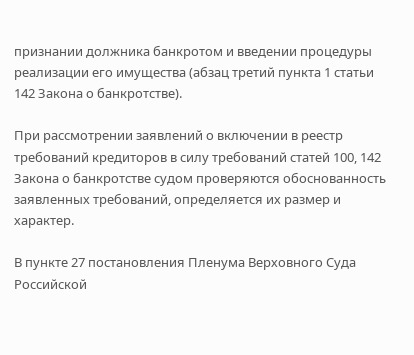признании должника банкротом и введении процедуры реализации его имущества (абзац третий пункта 1 статьи 142 Закона о банкротстве).

При рассмотрении заявлений о включении в реестр требований кредиторов в силу требований статей 100, 142 Закона о банкротстве судом проверяются обоснованность заявленных требований, определяется их размер и характер.

В пункте 27 постановления Пленума Верховного Суда Российской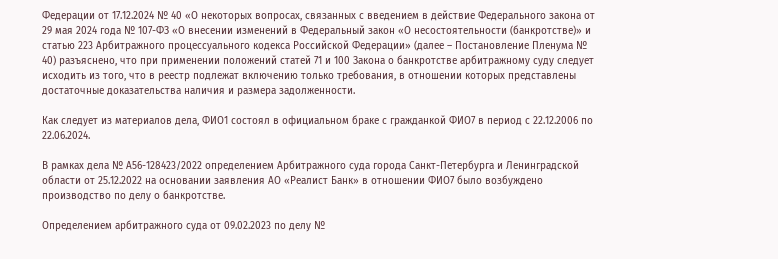Федерации от 17.12.2024 № 40 «О некоторых вопросах, связанных с введением в действие Федерального закона от 29 мая 2024 года № 107-ФЗ «О внесении изменений в Федеральный закон «О несостоятельности (банкротстве)» и статью 223 Арбитражного процессуального кодекса Российской Федерации» (далее – Постановление Пленума № 40) разъяснено, что при применении положений статей 71 и 100 Закона о банкротстве арбитражному суду следует исходить из того, что в реестр подлежат включению только требования, в отношении которых представлены достаточные доказательства наличия и размера задолженности.

Как следует из материалов дела, ФИО1 состоял в официальном браке с гражданкой ФИО7 в период с 22.12.2006 по 22.06.2024.

В рамках дела № А56-128423/2022 определением Арбитражного суда города Санкт-Петербурга и Ленинградской области от 25.12.2022 на основании заявления АО «Реалист Банк» в отношении ФИО7 было возбуждено производство по делу о банкротстве.

Определением арбитражного суда от 09.02.2023 по делу №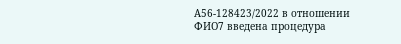А56-128423/2022 в отношении ФИО7 введена процедура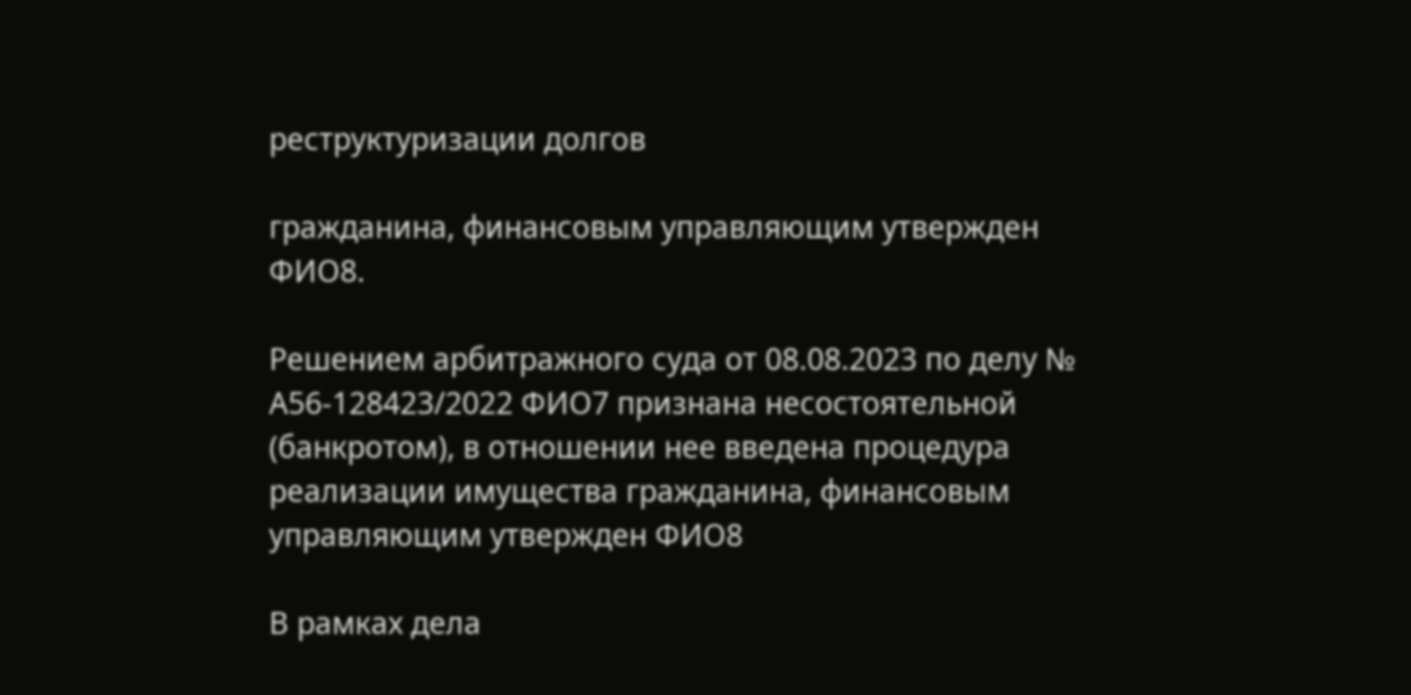реструктуризации долгов

гражданина, финансовым управляющим утвержден ФИО8.

Решением арбитражного суда от 08.08.2023 по делу № А56-128423/2022 ФИО7 признана несостоятельной (банкротом), в отношении нее введена процедура реализации имущества гражданина, финансовым управляющим утвержден ФИО8

В рамках дела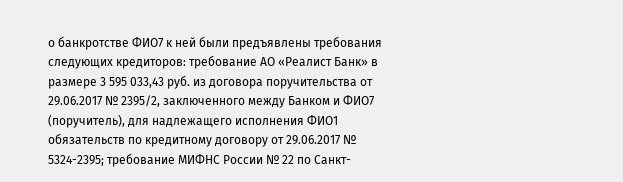о банкротстве ФИО7 к ней были предъявлены требования следующих кредиторов: требование АО «Реалист Банк» в размере 3 595 033,43 руб. из договора поручительства от 29.06.2017 № 2395/2, заключенного между Банком и ФИО7 (поручитель), для надлежащего исполнения ФИО1 обязательств по кредитному договору от 29.06.2017 № 5324-2395; требование МИФНС России № 22 по Санкт-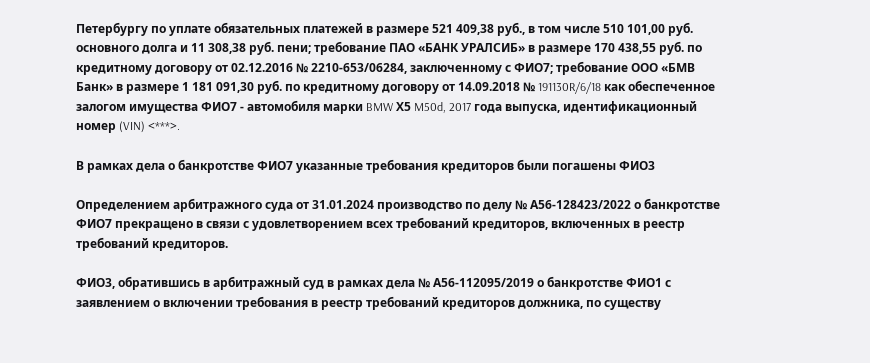Петербургу по уплате обязательных платежей в размере 521 409,38 руб., в том числе 510 101,00 руб. основного долга и 11 308,38 руб. пени; требование ПАО «БАНК УРАЛСИБ» в размере 170 438,55 руб. по кредитному договору от 02.12.2016 № 2210-653/06284, заключенному с ФИО7; требование ООО «БМВ Банк» в размере 1 181 091,30 руб. по кредитному договору от 14.09.2018 № 191130R/6/18 как обеспеченное залогом имущества ФИО7 - автомобиля марки BMW Х5 M50d, 2017 года выпуска, идентификационный номер (VIN) <***>.

В рамках дела о банкротстве ФИО7 указанные требования кредиторов были погашены ФИО3

Определением арбитражного суда от 31.01.2024 производство по делу № А56-128423/2022 о банкротстве ФИО7 прекращено в связи с удовлетворением всех требований кредиторов, включенных в реестр требований кредиторов.

ФИО3, обратившись в арбитражный суд в рамках дела № А56-112095/2019 о банкротстве ФИО1 с заявлением о включении требования в реестр требований кредиторов должника, по существу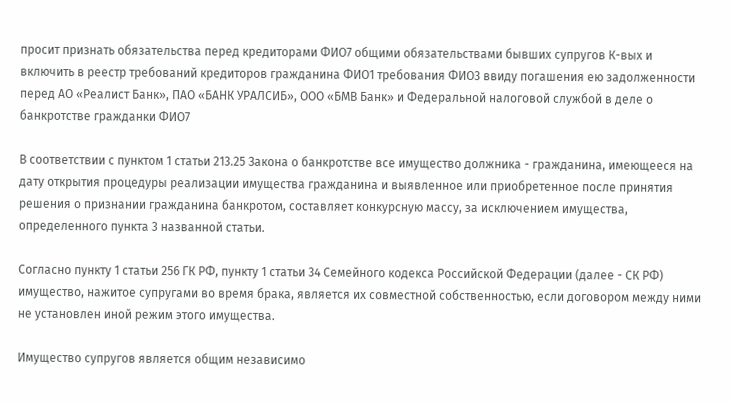просит признать обязательства перед кредиторами ФИО7 общими обязательствами бывших супругов К-вых и включить в реестр требований кредиторов гражданина ФИО1 требования ФИО3 ввиду погашения ею задолженности перед АО «Реалист Банк», ПАО «БАНК УРАЛСИБ», ООО «БМВ Банк» и Федеральной налоговой службой в деле о банкротстве гражданки ФИО7

В соответствии с пунктом 1 статьи 213.25 Закона о банкротстве все имущество должника - гражданина, имеющееся на дату открытия процедуры реализации имущества гражданина и выявленное или приобретенное после принятия решения о признании гражданина банкротом, составляет конкурсную массу, за исключением имущества, определенного пункта 3 названной статьи.

Согласно пункту 1 статьи 256 ГК РФ, пункту 1 статьи 34 Семейного кодекса Российской Федерации (далее - СК РФ) имущество, нажитое супругами во время брака, является их совместной собственностью, если договором между ними не установлен иной режим этого имущества.

Имущество супругов является общим независимо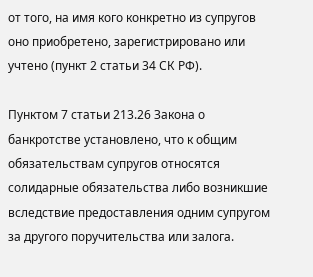от того, на имя кого конкретно из супругов оно приобретено, зарегистрировано или учтено (пункт 2 статьи 34 СК РФ).

Пунктом 7 статьи 213.26 Закона о банкротстве установлено, что к общим обязательствам супругов относятся солидарные обязательства либо возникшие вследствие предоставления одним супругом за другого поручительства или залога.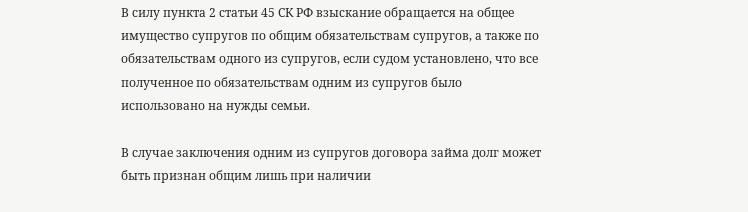В силу пункта 2 статьи 45 СК РФ взыскание обращается на общее имущество супругов по общим обязательствам супругов, а также по обязательствам одного из супругов, если судом установлено, что все полученное по обязательствам одним из супругов было использовано на нужды семьи.

В случае заключения одним из супругов договора займа долг может быть признан общим лишь при наличии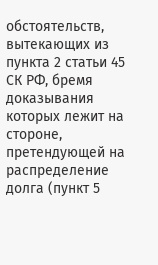обстоятельств, вытекающих из пункта 2 статьи 45 СК РФ, бремя доказывания которых лежит на стороне, претендующей на распределение долга (пункт 5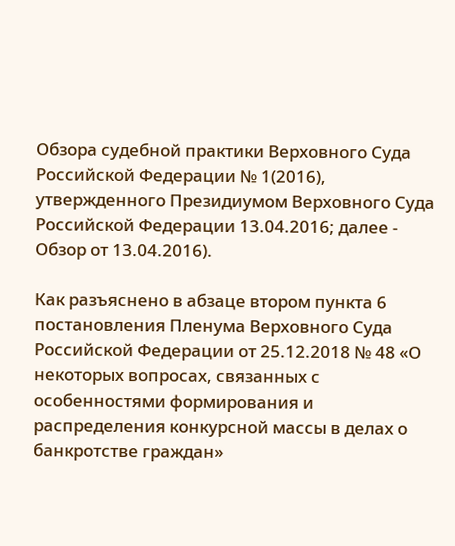Обзора судебной практики Верховного Суда Российской Федерации № 1(2016), утвержденного Президиумом Верховного Суда Российской Федерации 13.04.2016; далее - Обзор от 13.04.2016).

Как разъяснено в абзаце втором пункта 6 постановления Пленума Верховного Суда Российской Федерации от 25.12.2018 № 48 «О некоторых вопросах, связанных с особенностями формирования и распределения конкурсной массы в делах о банкротстве граждан»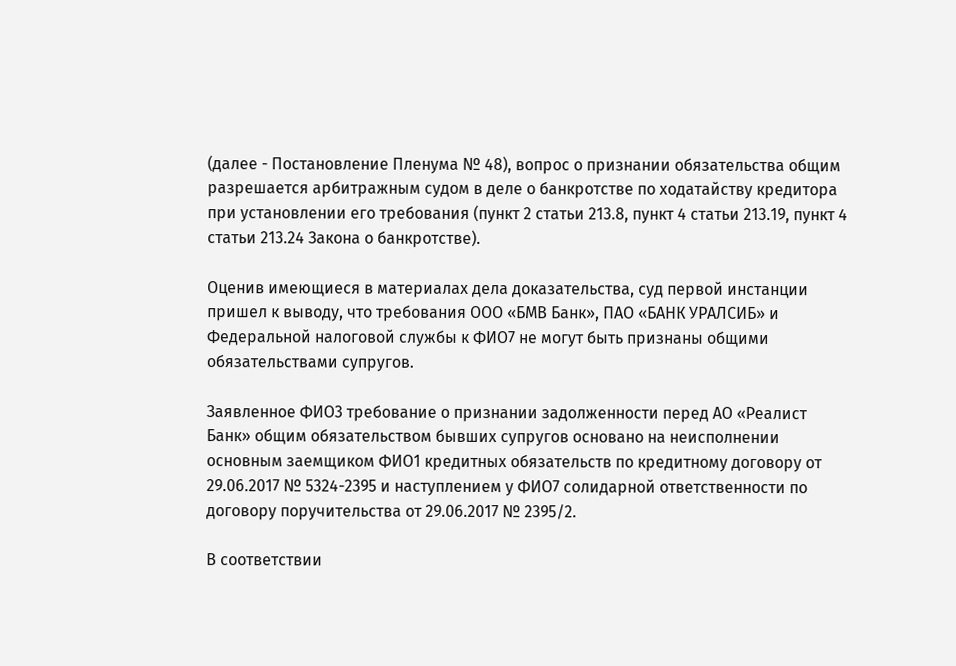(далее - Постановление Пленума № 48), вопрос о признании обязательства общим разрешается арбитражным судом в деле о банкротстве по ходатайству кредитора при установлении его требования (пункт 2 статьи 213.8, пункт 4 статьи 213.19, пункт 4 статьи 213.24 Закона о банкротстве).

Оценив имеющиеся в материалах дела доказательства, суд первой инстанции пришел к выводу, что требования ООО «БМВ Банк», ПАО «БАНК УРАЛСИБ» и Федеральной налоговой службы к ФИО7 не могут быть признаны общими обязательствами супругов.

Заявленное ФИО3 требование о признании задолженности перед АО «Реалист Банк» общим обязательством бывших супругов основано на неисполнении основным заемщиком ФИО1 кредитных обязательств по кредитному договору от 29.06.2017 № 5324-2395 и наступлением у ФИО7 солидарной ответственности по договору поручительства от 29.06.2017 № 2395/2.

В соответствии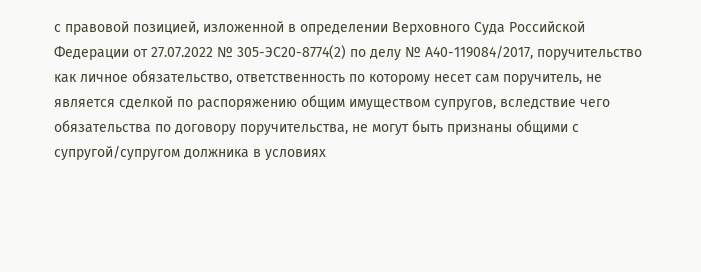с правовой позицией, изложенной в определении Верховного Суда Российской Федерации от 27.07.2022 № 305-ЭС20-8774(2) по делу № А40-119084/2017, поручительство как личное обязательство, ответственность по которому несет сам поручитель, не является сделкой по распоряжению общим имуществом супругов, вследствие чего обязательства по договору поручительства, не могут быть признаны общими с супругой/супругом должника в условиях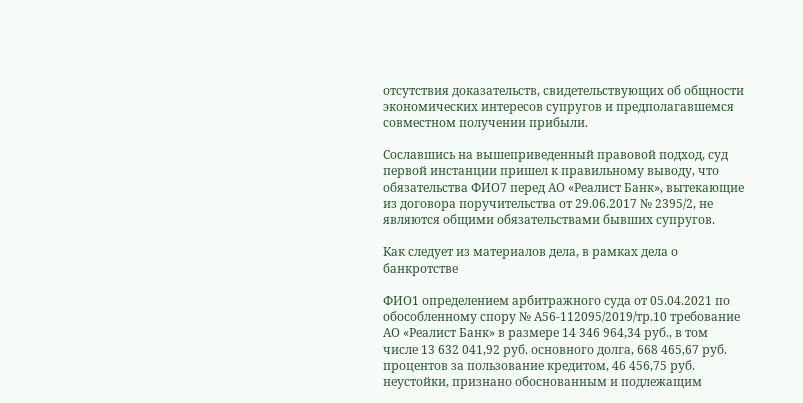отсутствия доказательств, свидетельствующих об общности экономических интересов супругов и предполагавшемся совместном получении прибыли.

Сославшись на вышеприведенный правовой подход, суд первой инстанции пришел к правильному выводу, что обязательства ФИО7 перед АО «Реалист Банк», вытекающие из договора поручительства от 29.06.2017 № 2395/2, не являются общими обязательствами бывших супругов.

Как следует из материалов дела, в рамках дела о банкротстве

ФИО1 определением арбитражного суда от 05.04.2021 по обособленному спору № А56-112095/2019/тр.10 требование АО «Реалист Банк» в размере 14 346 964,34 руб., в том числе 13 632 041,92 руб. основного долга, 668 465,67 руб. процентов за пользование кредитом, 46 456,75 руб. неустойки, признано обоснованным и подлежащим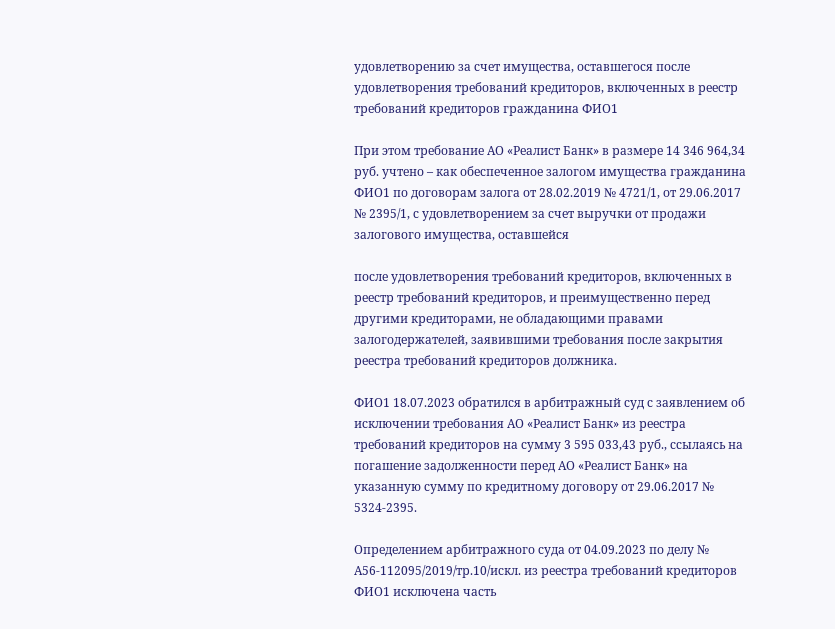удовлетворению за счет имущества, оставшегося после удовлетворения требований кредиторов, включенных в реестр требований кредиторов гражданина ФИО1

При этом требование АО «Реалист Банк» в размере 14 346 964,34 руб. учтено – как обеспеченное залогом имущества гражданина ФИО1 по договорам залога от 28.02.2019 № 4721/1, от 29.06.2017 № 2395/1, с удовлетворением за счет выручки от продажи залогового имущества, оставшейся

после удовлетворения требований кредиторов, включенных в реестр требований кредиторов, и преимущественно перед другими кредиторами, не обладающими правами залогодержателей, заявившими требования после закрытия реестра требований кредиторов должника.

ФИО1 18.07.2023 обратился в арбитражный суд с заявлением об исключении требования АО «Реалист Банк» из реестра требований кредиторов на сумму 3 595 033,43 руб., ссылаясь на погашение задолженности перед АО «Реалист Банк» на указанную сумму по кредитному договору от 29.06.2017 № 5324-2395.

Определением арбитражного суда от 04.09.2023 по делу № А56-112095/2019/тр.10/искл. из реестра требований кредиторов ФИО1 исключена часть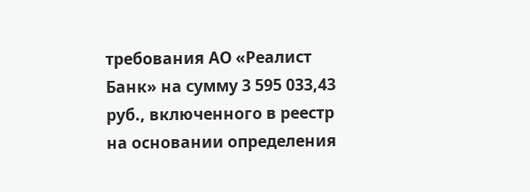требования АО «Реалист Банк» на сумму 3 595 033,43 руб., включенного в реестр на основании определения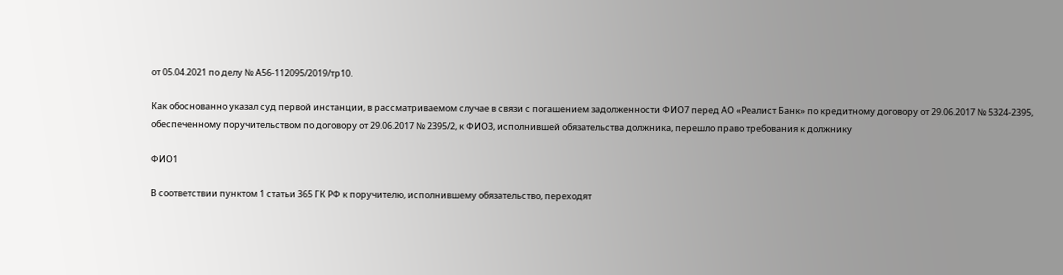от 05.04.2021 по делу № А56-112095/2019/тр10.

Как обоснованно указал суд первой инстанции, в рассматриваемом случае в связи с погашением задолженности ФИО7 перед АО «Реалист Банк» по кредитному договору от 29.06.2017 № 5324-2395, обеспеченному поручительством по договору от 29.06.2017 № 2395/2, к ФИО3, исполнившей обязательства должника, перешло право требования к должнику

ФИО1

В соответствии пунктом 1 статьи 365 ГК РФ к поручителю, исполнившему обязательство, переходят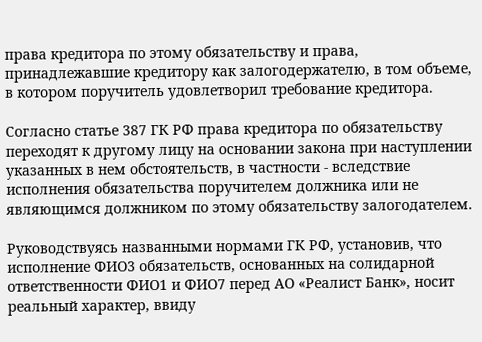права кредитора по этому обязательству и права, принадлежавшие кредитору как залогодержателю, в том объеме, в котором поручитель удовлетворил требование кредитора.

Согласно статье 387 ГК РФ права кредитора по обязательству переходят к другому лицу на основании закона при наступлении указанных в нем обстоятельств, в частности - вследствие исполнения обязательства поручителем должника или не являющимся должником по этому обязательству залогодателем.

Руководствуясь названными нормами ГК РФ, установив, что исполнение ФИО3 обязательств, основанных на солидарной ответственности ФИО1 и ФИО7 перед АО «Реалист Банк», носит реальный характер, ввиду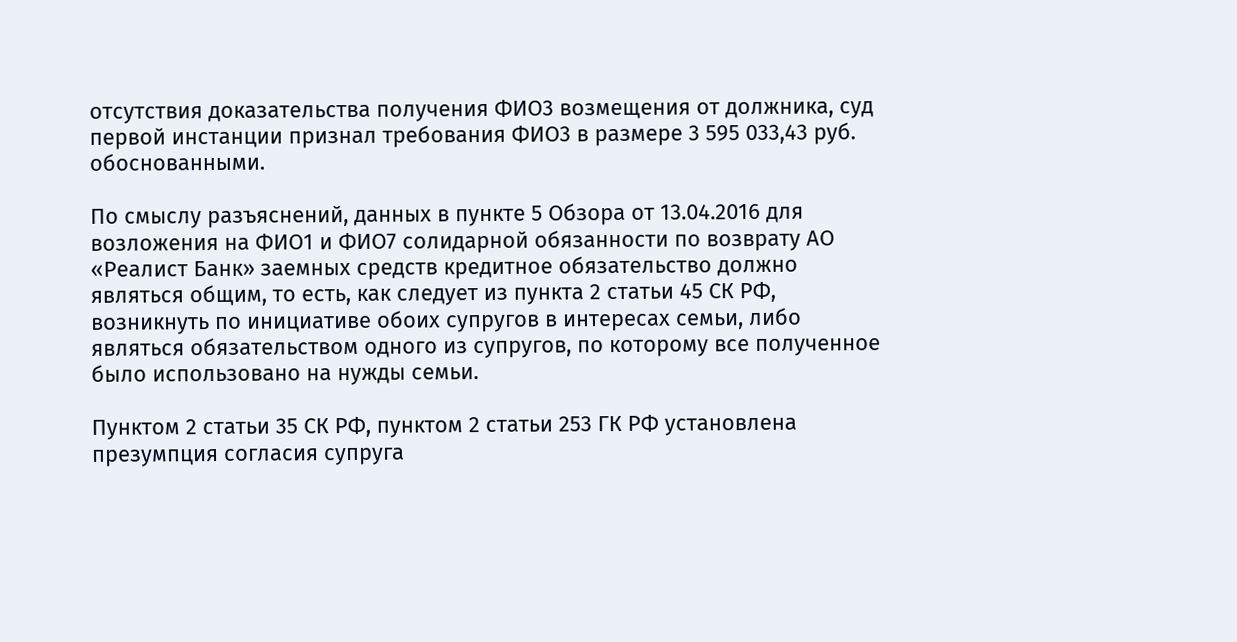отсутствия доказательства получения ФИО3 возмещения от должника, суд первой инстанции признал требования ФИО3 в размере 3 595 033,43 руб. обоснованными.

По смыслу разъяснений, данных в пункте 5 Обзора от 13.04.2016 для возложения на ФИО1 и ФИО7 солидарной обязанности по возврату АО «Реалист Банк» заемных средств кредитное обязательство должно являться общим, то есть, как следует из пункта 2 статьи 45 СК РФ, возникнуть по инициативе обоих супругов в интересах семьи, либо являться обязательством одного из супругов, по которому все полученное было использовано на нужды семьи.

Пунктом 2 статьи 35 СК РФ, пунктом 2 статьи 253 ГК РФ установлена презумпция согласия супруга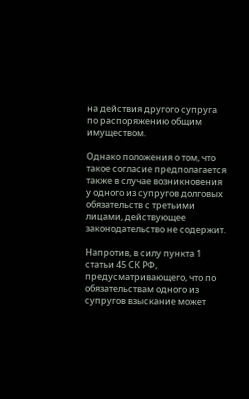на действия другого супруга по распоряжению общим имуществом.

Однако положения о том, что такое согласие предполагается также в случае возникновения у одного из супругов долговых обязательств с третьими лицами, действующее законодательство не содержит.

Напротив, в силу пункта 1 статьи 45 СК РФ, предусматривающего, что по обязательствам одного из супругов взыскание может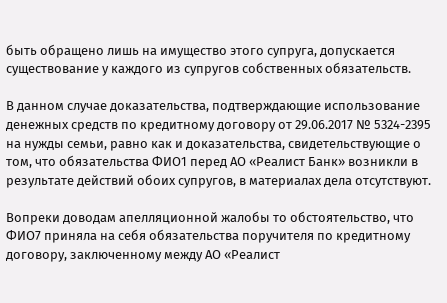быть обращено лишь на имущество этого супруга, допускается существование у каждого из супругов собственных обязательств.

В данном случае доказательства, подтверждающие использование денежных средств по кредитному договору от 29.06.2017 № 5324-2395 на нужды семьи, равно как и доказательства, свидетельствующие о том, что обязательства ФИО1 перед АО «Реалист Банк» возникли в результате действий обоих супругов, в материалах дела отсутствуют.

Вопреки доводам апелляционной жалобы то обстоятельство, что ФИО7 приняла на себя обязательства поручителя по кредитному договору, заключенному между АО «Реалист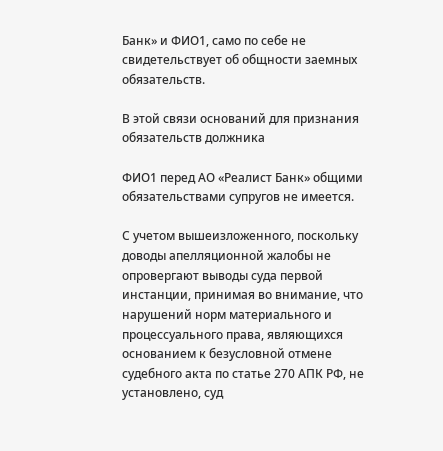Банк» и ФИО1, само по себе не свидетельствует об общности заемных обязательств.

В этой связи оснований для признания обязательств должника

ФИО1 перед АО «Реалист Банк» общими обязательствами супругов не имеется.

С учетом вышеизложенного, поскольку доводы апелляционной жалобы не опровергают выводы суда первой инстанции, принимая во внимание, что нарушений норм материального и процессуального права, являющихся основанием к безусловной отмене судебного акта по статье 270 АПК РФ, не установлено, суд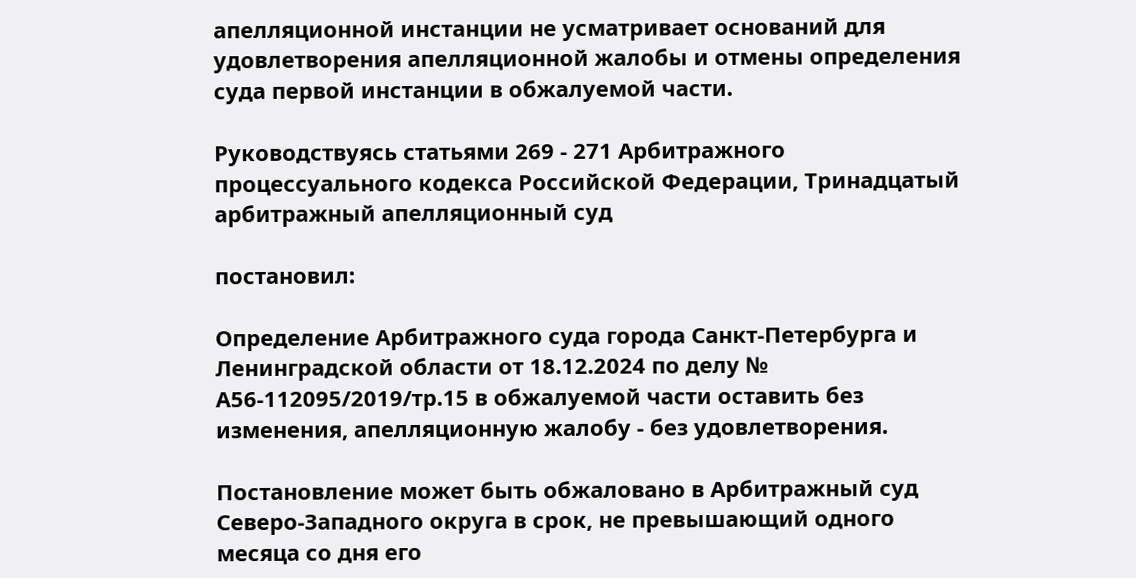апелляционной инстанции не усматривает оснований для удовлетворения апелляционной жалобы и отмены определения суда первой инстанции в обжалуемой части.

Руководствуясь статьями 269 - 271 Арбитражного процессуального кодекса Российской Федерации, Тринадцатый арбитражный апелляционный суд

постановил:

Определение Арбитражного суда города Санкт-Петербурга и Ленинградской области от 18.12.2024 по делу № А56-112095/2019/тр.15 в обжалуемой части оставить без изменения, апелляционную жалобу - без удовлетворения.

Постановление может быть обжаловано в Арбитражный суд Северо-Западного округа в срок, не превышающий одного месяца со дня его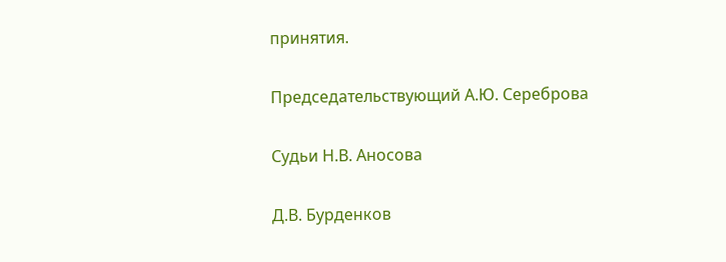принятия.

Председательствующий А.Ю. Сереброва

Судьи Н.В. Аносова

Д.В. Бурденков